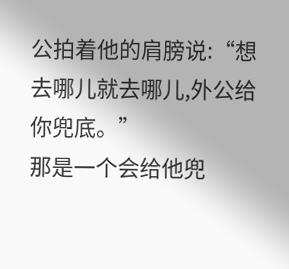公拍着他的肩膀说:“想去哪儿就去哪儿,外公给你兜底。”
那是一个会给他兜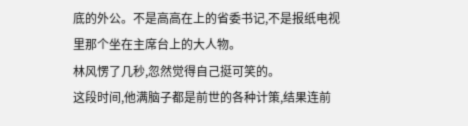底的外公。不是高高在上的省委书记,不是报纸电视里那个坐在主席台上的大人物。
林风愣了几秒,忽然觉得自己挺可笑的。
这段时间,他满脑子都是前世的各种计策,结果连前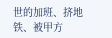世的加班、挤地铁、被甲方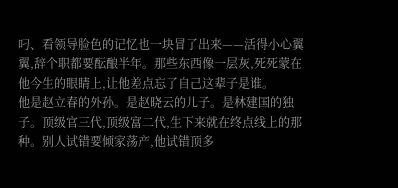叼、看领导脸色的记忆也一块冒了出来——活得小心翼翼,辞个职都要酝酿半年。那些东西像一层灰,死死蒙在他今生的眼睛上,让他差点忘了自己这辈子是谁。
他是赵立春的外孙。是赵晓云的儿子。是林建国的独子。顶级官三代,顶级富二代,生下来就在终点线上的那种。别人试错要倾家荡产,他试错顶多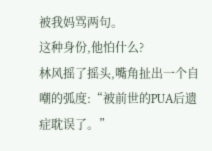被我妈骂两句。
这种身份,他怕什么?
林风摇了摇头,嘴角扯出一个自嘲的弧度:“被前世的PUA后遗症耽误了。”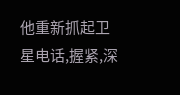他重新抓起卫星电话,握紧,深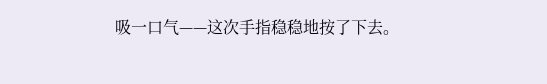吸一口气——这次手指稳稳地按了下去。